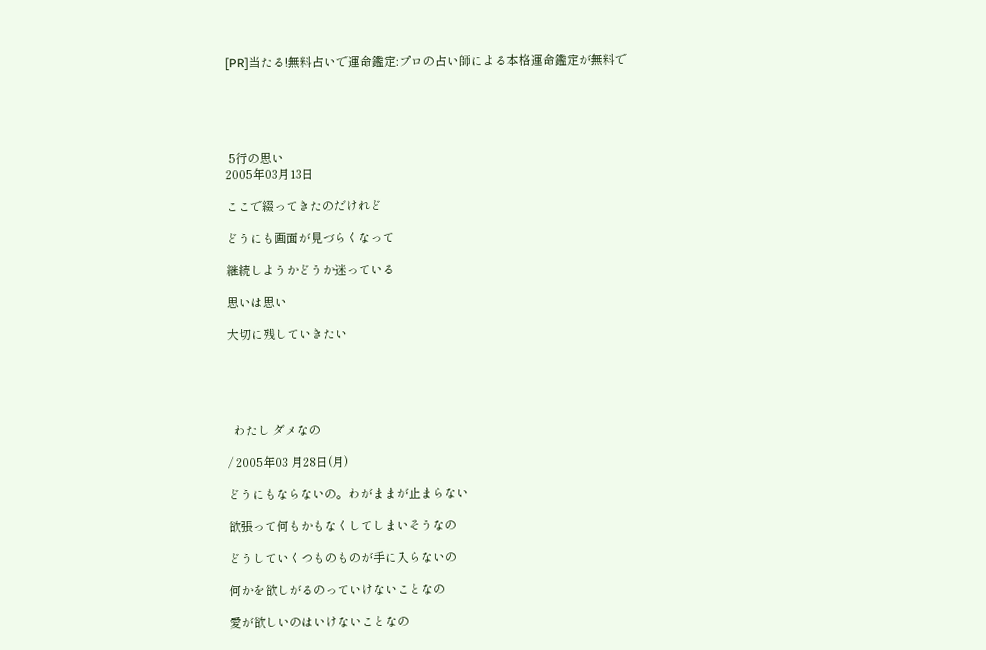[PR]当たる!無料占いで運命鑑定:プロの占い師による本格運命鑑定が無料で





 5行の思い
2005年03月13日

ここで綴ってきたのだけれど

どうにも画面が見づらくなって

継続しようかどうか迷っている

思いは思い

大切に残していきたい





  わたし ダメなの

/ 2005年03 月28日(月)

どうにもならないの。わがままが止まらない

欲張って何もかもなくしてしまいそうなの

どうしていくつものものが手に入らないの

何かを欲しがるのっていけないことなの

愛が欲しいのはいけないことなの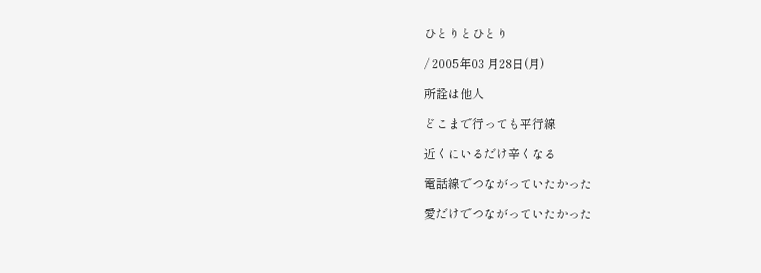ひとりとひとり

/ 2005年03 月28日(月)

所詮は他人

どこまで行っても平行線

近くにいるだけ辛くなる

電話線でつながっていたかった

愛だけでつながっていたかった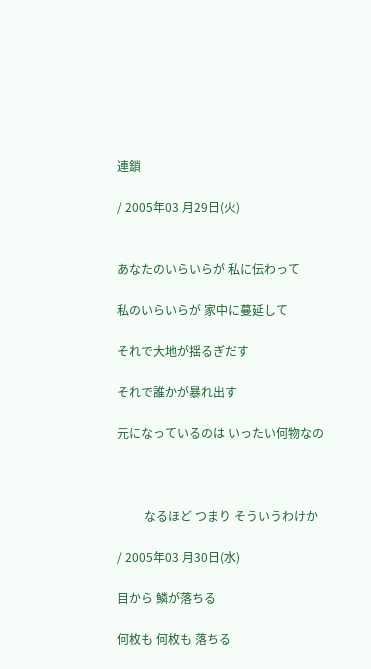連鎖

/ 2005年03 月29日(火)


あなたのいらいらが 私に伝わって

私のいらいらが 家中に蔓延して

それで大地が揺るぎだす

それで誰かが暴れ出す

元になっているのは いったい何物なの



         なるほど つまり そういうわけか

/ 2005年03 月30日(水)

目から 鱗が落ちる

何枚も 何枚も 落ちる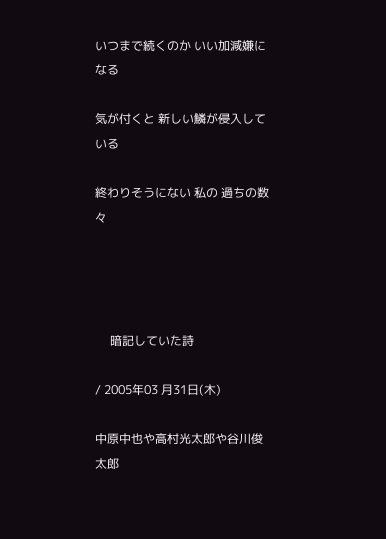いつまで続くのか いい加減嫌になる

気が付くと 新しい鱗が侵入している

終わりそうにない 私の 過ちの数々




     暗記していた詩

/ 2005年03 月31日(木)

中原中也や高村光太郎や谷川俊太郎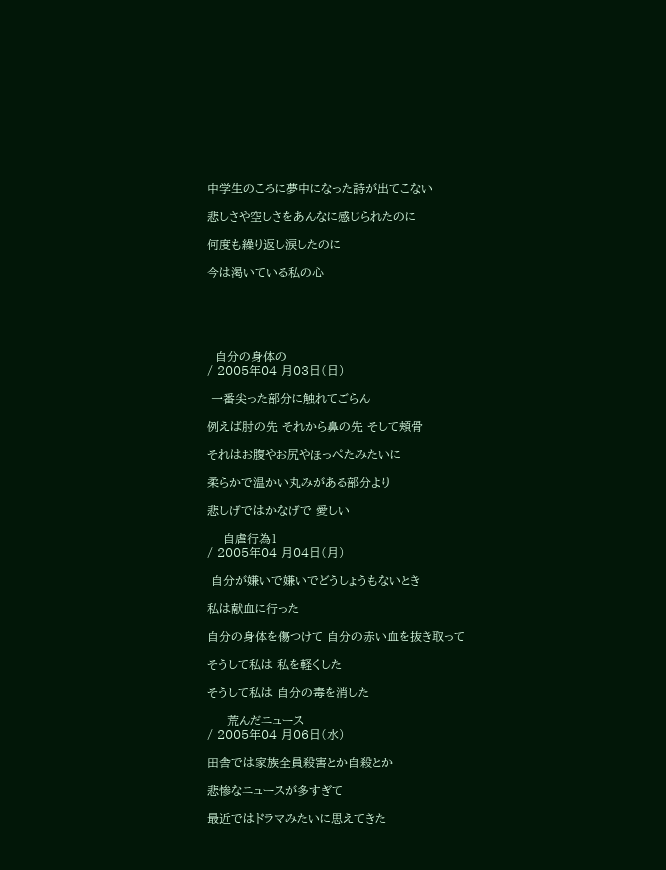中学生のころに夢中になった詩が出てこない

悲しさや空しさをあんなに感じられたのに

何度も繰り返し涙したのに

今は渇いている私の心





  自分の身体の
/ 2005年04 月03日(日)

 一番尖った部分に触れてごらん

例えば肘の先 それから鼻の先 そして頬骨

それはお腹やお尻やほっぺたみたいに

柔らかで温かい丸みがある部分より

悲しげではかなげで 愛しい

    自虐行為1
/ 2005年04 月04日(月)

 自分が嫌いで嫌いでどうしょうもないとき

私は献血に行った

自分の身体を傷つけて 自分の赤い血を抜き取って

そうして私は 私を軽くした

そうして私は 自分の毒を消した

     荒んだニュース
/ 2005年04 月06日(水)

田舎では家族全員殺害とか自殺とか

悲惨なニュースが多すぎて

最近ではドラマみたいに思えてきた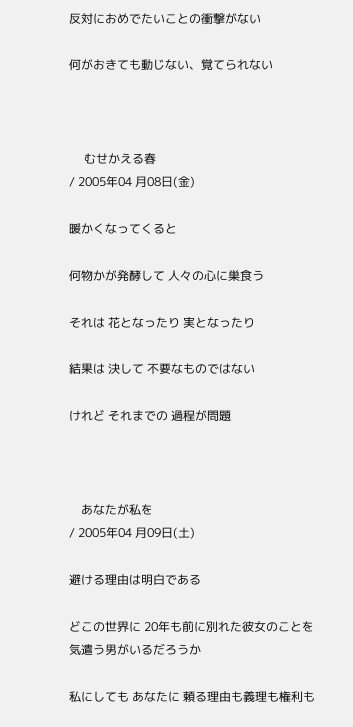反対におめでたいことの衝撃がない

何がおきても動じない、覚てられない



     むせかえる春
/ 2005年04 月08日(金)

暖かくなってくると

何物かが発酵して 人々の心に巣食う

それは 花となったり 実となったり

結果は 決して 不要なものではない

けれど それまでの 過程が問題



    あなたが私を
/ 2005年04 月09日(土)

避ける理由は明白である

どこの世界に 20年も前に別れた彼女のことを 気遣う男がいるだろうか

私にしても あなたに 頼る理由も義理も権利も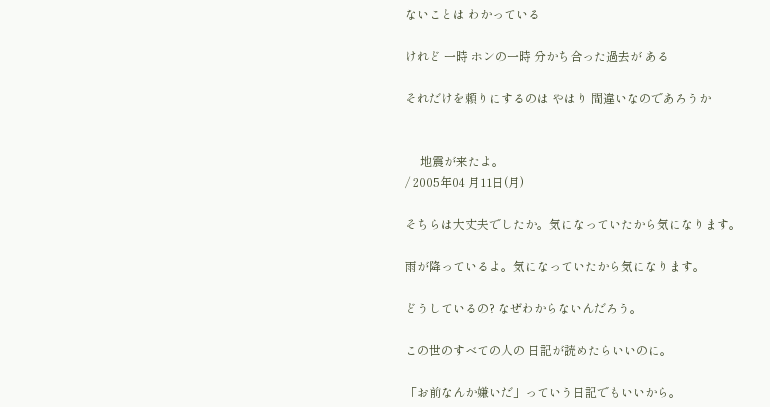ないことは わかっている

けれど 一時 ホンの一時 分かち合った過去が ある

それだけを頼りにするのは やはり 間違いなのであろうか


     地震が来たよ。
/ 2005年04 月11日(月)

そちらは大丈夫でしたか。気になっていたから気になります。

雨が降っているよ。気になっていたから気になります。

どうしているの? なぜわからないんだろう。

この世のすべての人の 日記が読めたらいいのに。

「お前なんか嫌いだ」っていう日記でもいいから。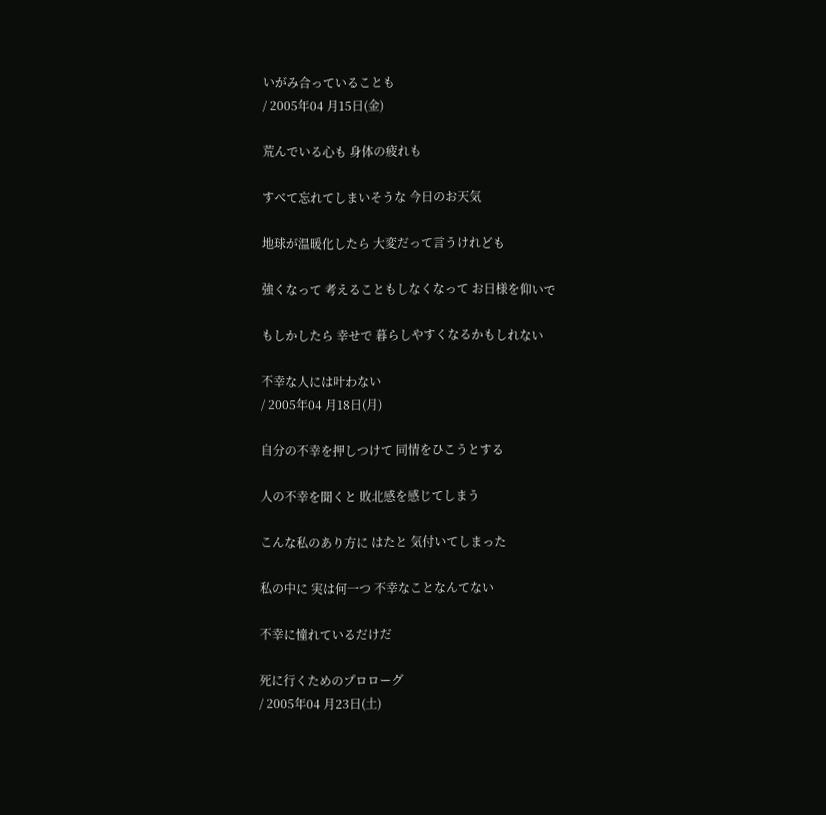いがみ合っていることも
/ 2005年04 月15日(金)

荒んでいる心も 身体の疲れも

すべて忘れてしまいそうな 今日のお天気

地球が温暖化したら 大変だって言うけれども

強くなって 考えることもしなくなって お日様を仰いで

もしかしたら 幸せで 暮らしやすくなるかもしれない

不幸な人には叶わない
/ 2005年04 月18日(月)

自分の不幸を押しつけて 同情をひこうとする

人の不幸を聞くと 敗北感を感じてしまう

こんな私のあり方に はたと 気付いてしまった

私の中に 実は何一つ 不幸なことなんてない

不幸に憧れているだけだ

死に行くためのプロローグ
/ 2005年04 月23日(土)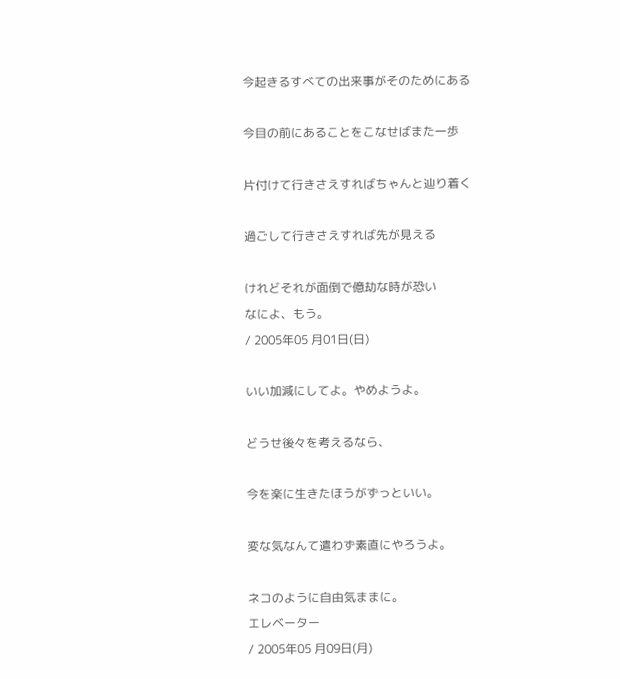今起きるすべての出来事がそのためにある

今目の前にあることをこなせばまた一歩

片付けて行きさえすればちゃんと辿り着く

過ごして行きさえすれば先が見える

けれどそれが面倒で億劫な時が恐い
なによ、もう。
/ 2005年05 月01日(日)

いい加減にしてよ。やめようよ。

どうせ後々を考えるなら、

今を楽に生きたほうがずっといい。

変な気なんて遣わず素直にやろうよ。

ネコのように自由気ままに。
エレベーター
/ 2005年05 月09日(月)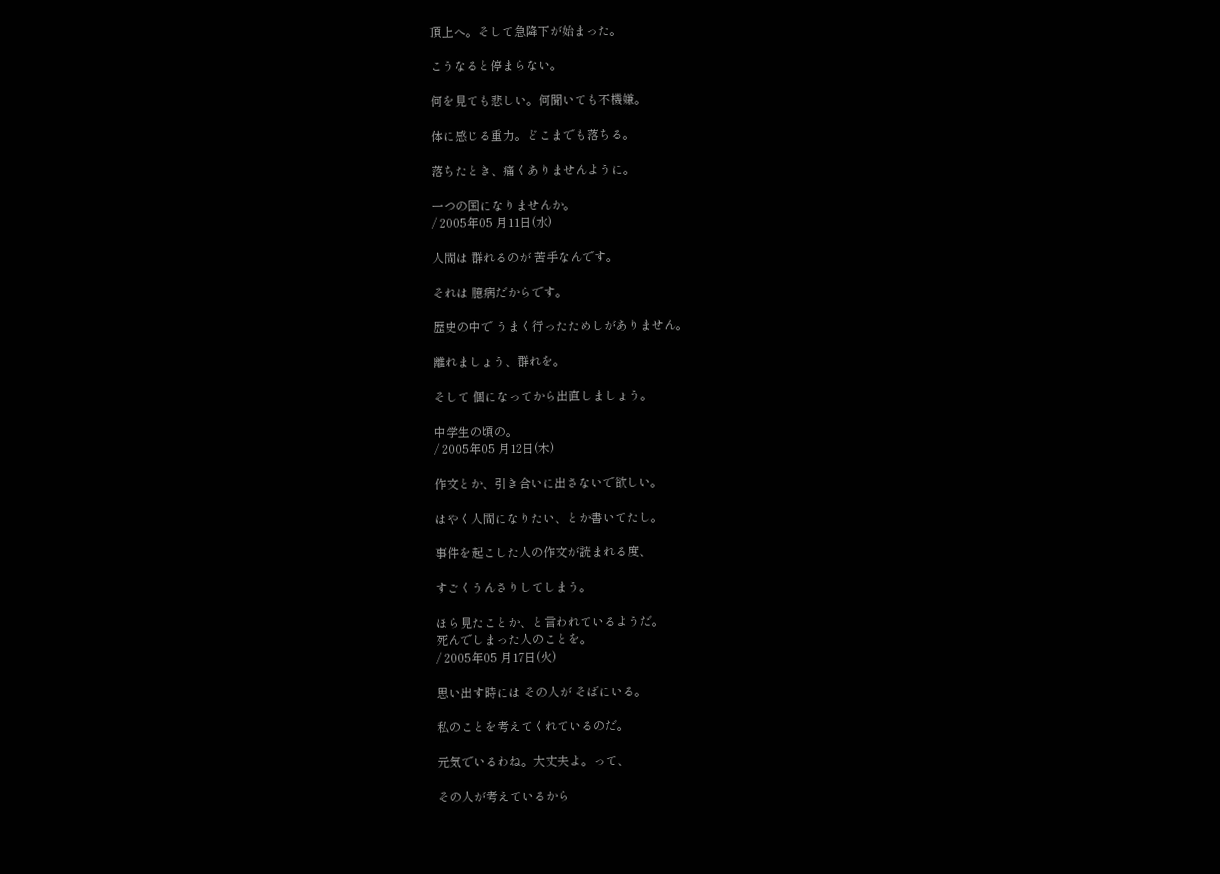頂上へ。そして急降下が始まった。

こうなると停まらない。

何を見ても悲しい。何聞いても不機嫌。

体に感じる重力。どこまでも落ちる。

落ちたとき、痛くありませんように。

一つの国になりませんか。
/ 2005年05 月11日(水)

人間は 群れるのが 苦手なんです。

それは 臆病だからです。

歴史の中で うまく行ったためしがありません。

離れましょう、群れを。

そして 個になってから出直しましょう。

中学生の頃の。
/ 2005年05 月12日(木)

作文とか、引き合いに出さないで欲しい。

はやく人間になりたい、とか書いてたし。

事件を起こした人の作文が読まれる度、

すごくうんさりしてしまう。

ほら見たことか、と言われているようだ。
死んでしまった人のことを。
/ 2005年05 月17日(火)

思い出す時には その人が そばにいる。

私のことを考えてくれているのだ。

元気でいるわね。大丈夫よ。って、

その人が考えているから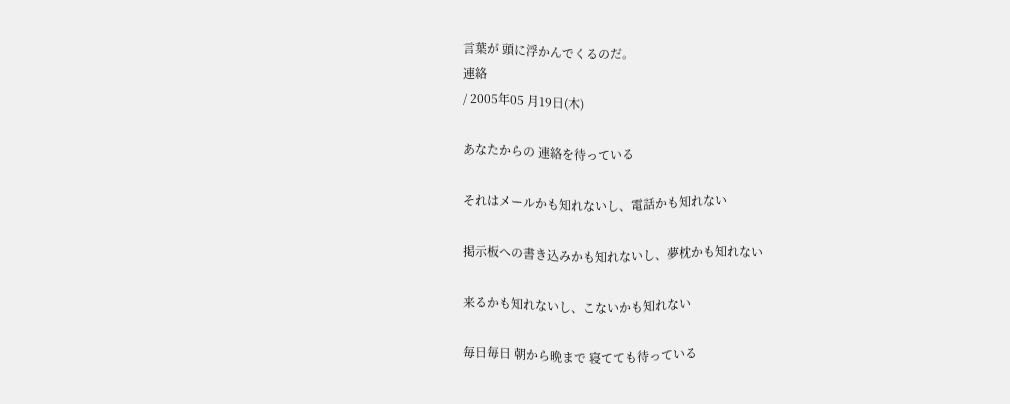言葉が 頭に浮かんでくるのだ。
連絡
/ 2005年05 月19日(木)

あなたからの 連絡を待っている

それはメールかも知れないし、電話かも知れない

掲示板への書き込みかも知れないし、夢枕かも知れない

来るかも知れないし、こないかも知れない

毎日毎日 朝から晩まで 寝てても待っている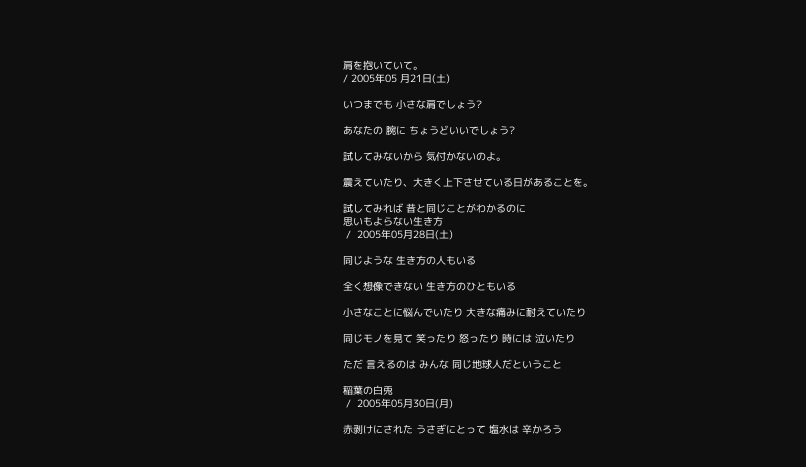肩を抱いていて。
/ 2005年05 月21日(土)

いつまでも 小さな肩でしょう?

あなたの 腕に ちょうどいいでしょう?

試してみないから 気付かないのよ。

震えていたり、大きく上下させている日があることを。

試してみれば 昔と同じことがわかるのに
思いもよらない生き方
 /  2005年05月28日(土)

同じような 生き方の人もいる

全く想像できない 生き方のひともいる

小さなことに悩んでいたり 大きな痛みに耐えていたり

同じモノを見て 笑ったり 怒ったり 時には 泣いたり

ただ 言えるのは みんな 同じ地球人だということ

稲葉の白兎
 /  2005年05月30日(月)

赤剥けにされた うさぎにとって 塩水は 辛かろう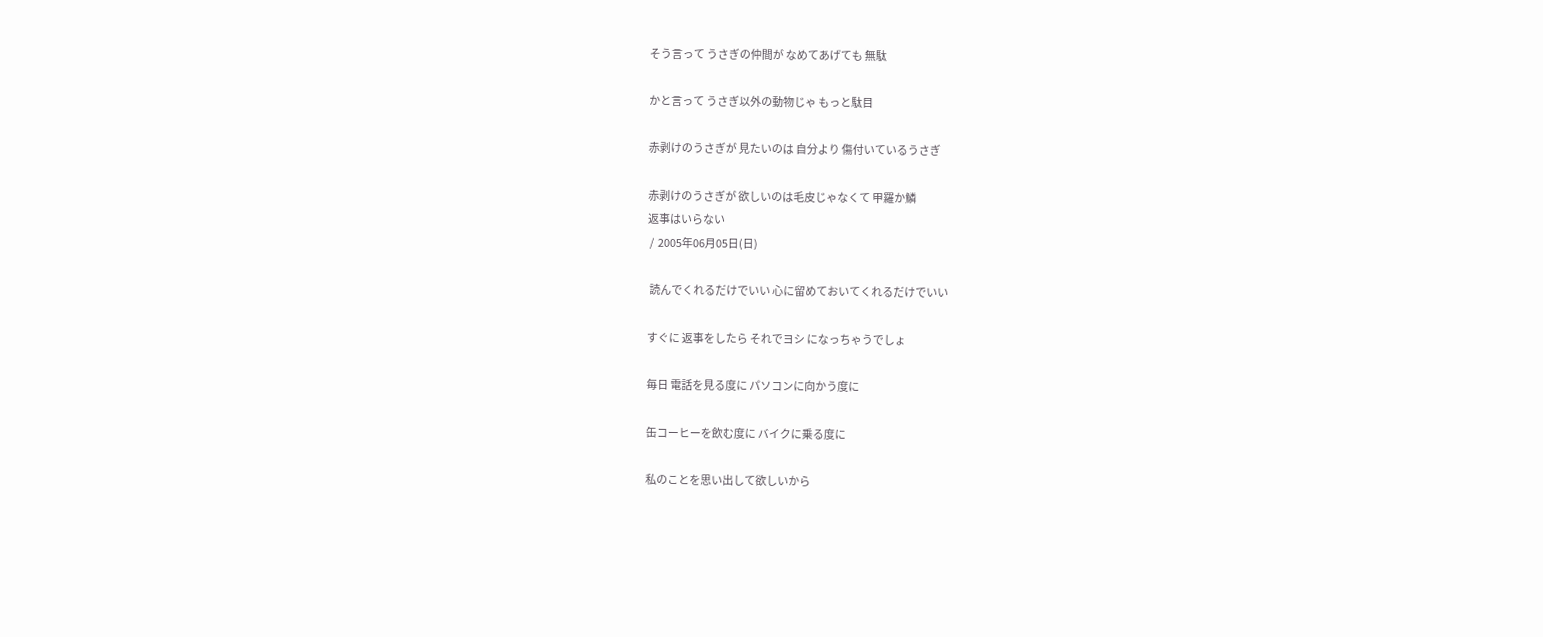そう言って うさぎの仲間が なめてあげても 無駄

かと言って うさぎ以外の動物じゃ もっと駄目

赤剥けのうさぎが 見たいのは 自分より 傷付いているうさぎ

赤剥けのうさぎが 欲しいのは毛皮じゃなくて 甲羅か鱗
返事はいらない
 /  2005年06月05日(日)

 読んでくれるだけでいい 心に留めておいてくれるだけでいい

すぐに 返事をしたら それでヨシ になっちゃうでしょ

毎日 電話を見る度に パソコンに向かう度に

缶コーヒーを飲む度に バイクに乗る度に

私のことを思い出して欲しいから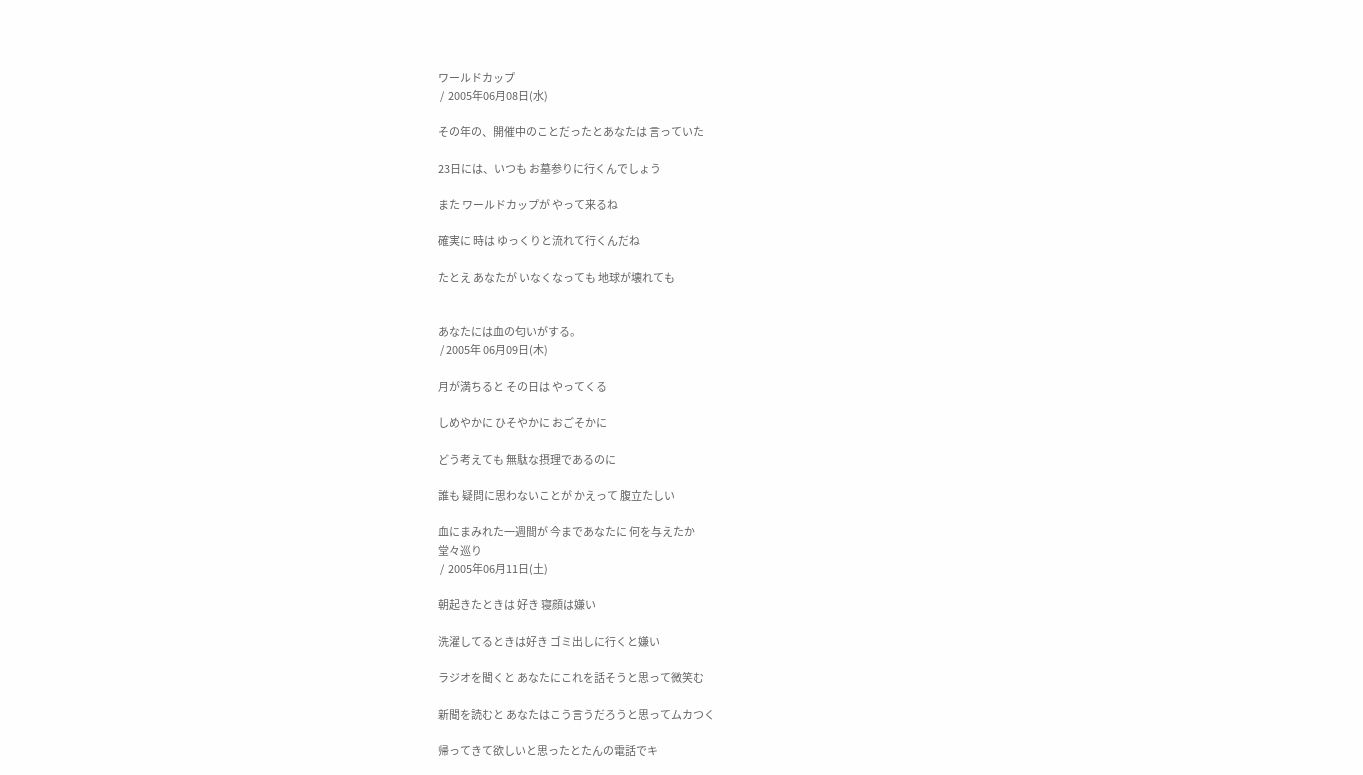ワールドカップ
 /  2005年06月08日(水)

その年の、開催中のことだったとあなたは 言っていた

23日には、いつも お墓参りに行くんでしょう

また ワールドカップが やって来るね

確実に 時は ゆっくりと流れて行くんだね

たとえ あなたが いなくなっても 地球が壊れても


あなたには血の匂いがする。
 / 2005年 06月09日(木)

月が満ちると その日は やってくる

しめやかに ひそやかに おごそかに

どう考えても 無駄な摂理であるのに

誰も 疑問に思わないことが かえって 腹立たしい

血にまみれた一週間が 今まであなたに 何を与えたか
堂々巡り
 /  2005年06月11日(土)

朝起きたときは 好き 寝顔は嫌い

洗濯してるときは好き ゴミ出しに行くと嫌い

ラジオを聞くと あなたにこれを話そうと思って微笑む

新聞を読むと あなたはこう言うだろうと思ってムカつく

帰ってきて欲しいと思ったとたんの電話でキ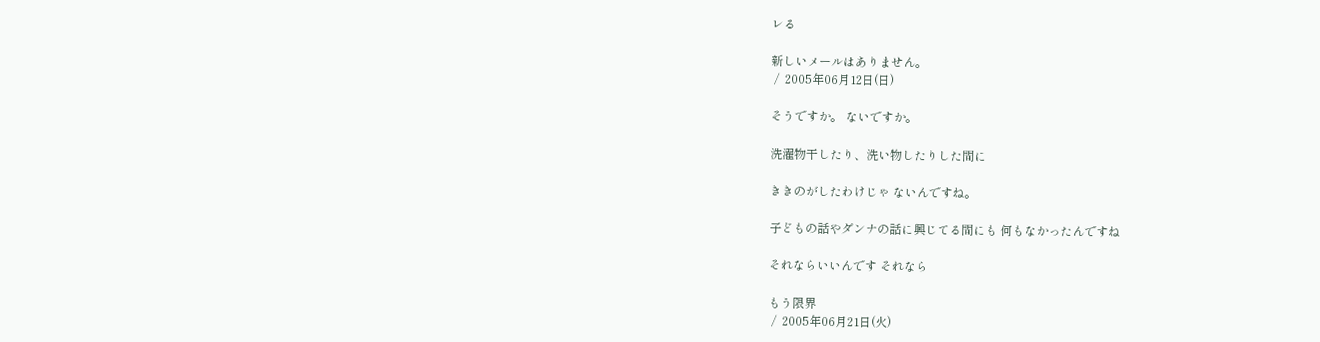レる

新しいメールはありません。
 /  2005年06月12日(日)

そうですか。 ないですか。

洗濯物干したり、洗い物したりした間に

ききのがしたわけじゃ ないんですね。

子どもの話やダンナの話に興じてる間にも 何もなかったんですね

それならいいんです それなら

もう限界
 /  2005年06月21日(火)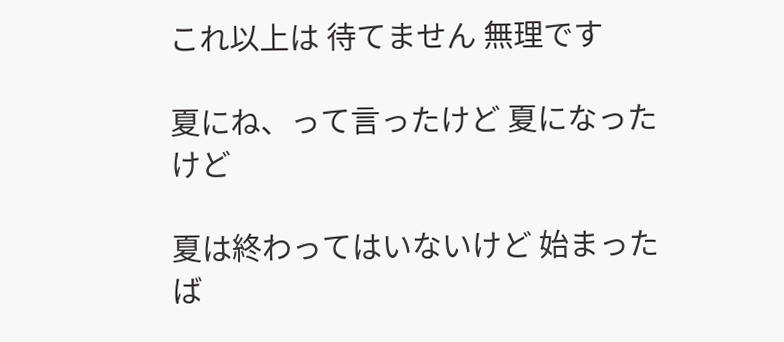これ以上は 待てません 無理です

夏にね、って言ったけど 夏になったけど

夏は終わってはいないけど 始まったば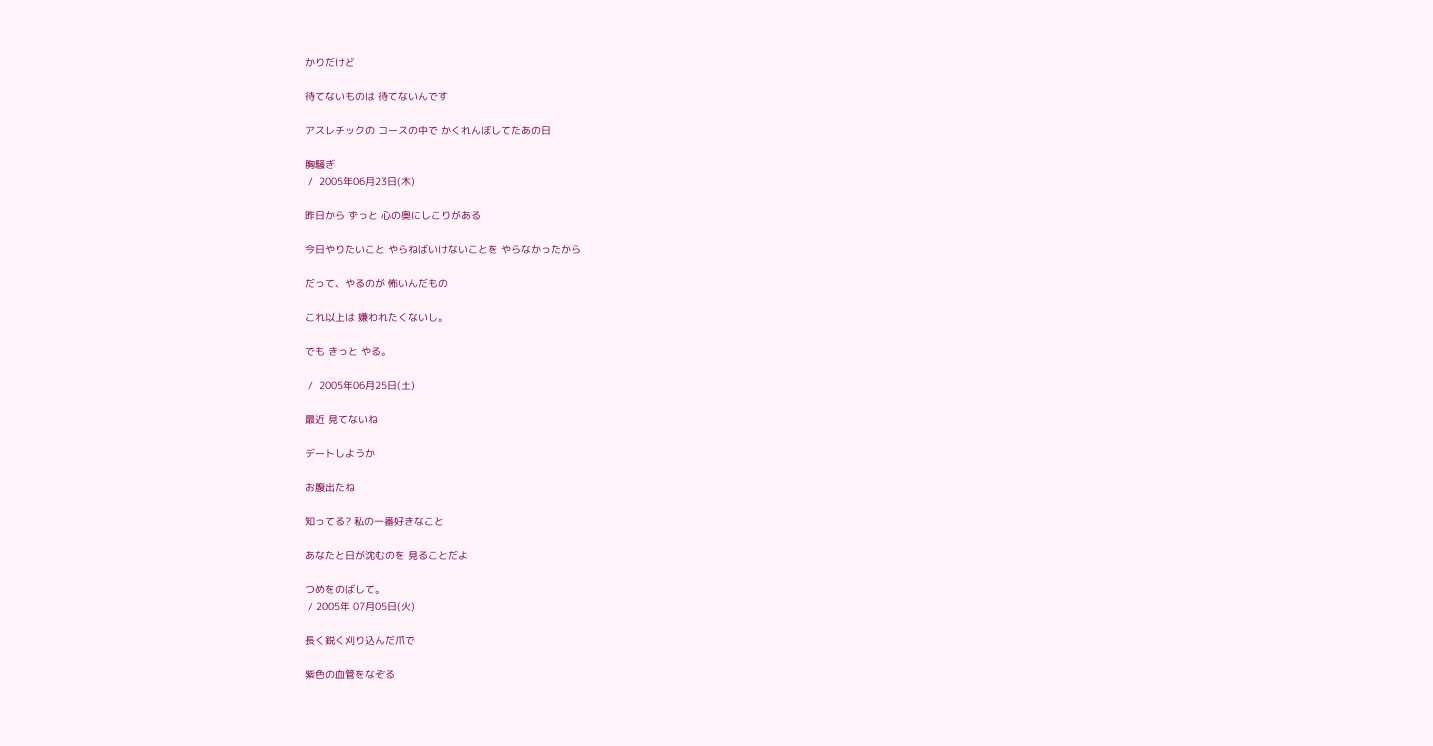かりだけど

待てないものは 待てないんです

アスレチックの コースの中で かくれんぼしてたあの日

胸騒ぎ
 /  2005年06月23日(木)

昨日から ずっと 心の奥にしこりがある

今日やりたいこと やらねばいけないことを やらなかったから

だって、やるのが 怖いんだもの

これ以上は 嫌われたくないし。

でも きっと やる。

 /  2005年06月25日(土)

最近 見てないね

デートしようか

お腹出たね

知ってる? 私の一番好きなこと

あなたと日が沈むのを 見ることだよ

つめをのばして。
 / 2005年 07月05日(火)

長く鋭く刈り込んだ爪で

紫色の血管をなぞる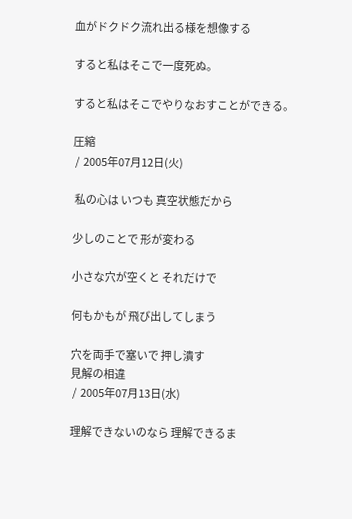血がドクドク流れ出る様を想像する

すると私はそこで一度死ぬ。

すると私はそこでやりなおすことができる。

圧縮
 /  2005年07月12日(火)

 私の心は いつも 真空状態だから

少しのことで 形が変わる

小さな穴が空くと それだけで

何もかもが 飛び出してしまう

穴を両手で塞いで 押し潰す
見解の相違
 /  2005年07月13日(水)

理解できないのなら 理解できるま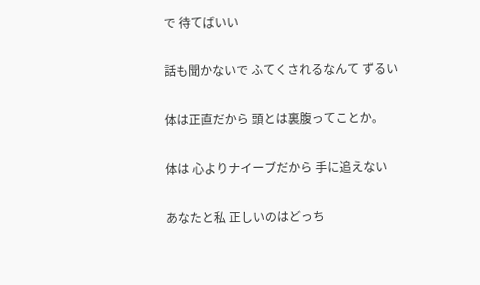で 待てばいい

話も聞かないで ふてくされるなんて ずるい

体は正直だから 頭とは裏腹ってことか。

体は 心よりナイーブだから 手に追えない

あなたと私 正しいのはどっち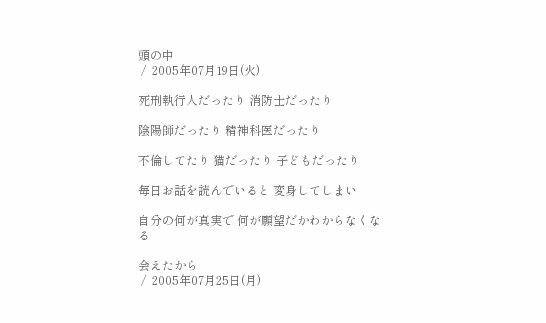頭の中
 /  2005年07月19日(火)

死刑執行人だったり 消防士だったり

陰陽師だったり 精神科医だったり

不倫してたり 猫だったり 子どもだったり

毎日お話を読んでいると 変身してしまい

自分の何が真実で 何が願望だかわからなくなる

会えたから
 /  2005年07月25日(月)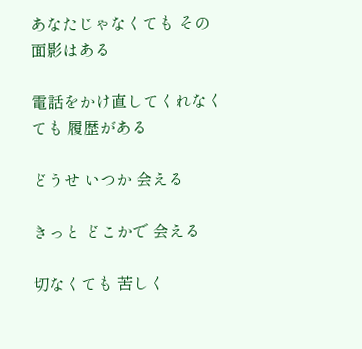あなたじゃなくても その面影はある

電話をかけ直してくれなくても 履歴がある

どうせ いつか 会える

きっと どこかで 会える

切なくても 苦しく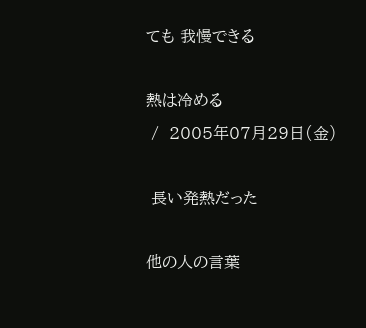ても 我慢できる

熱は冷める
 /  2005年07月29日(金)

 長い発熱だった

他の人の言葉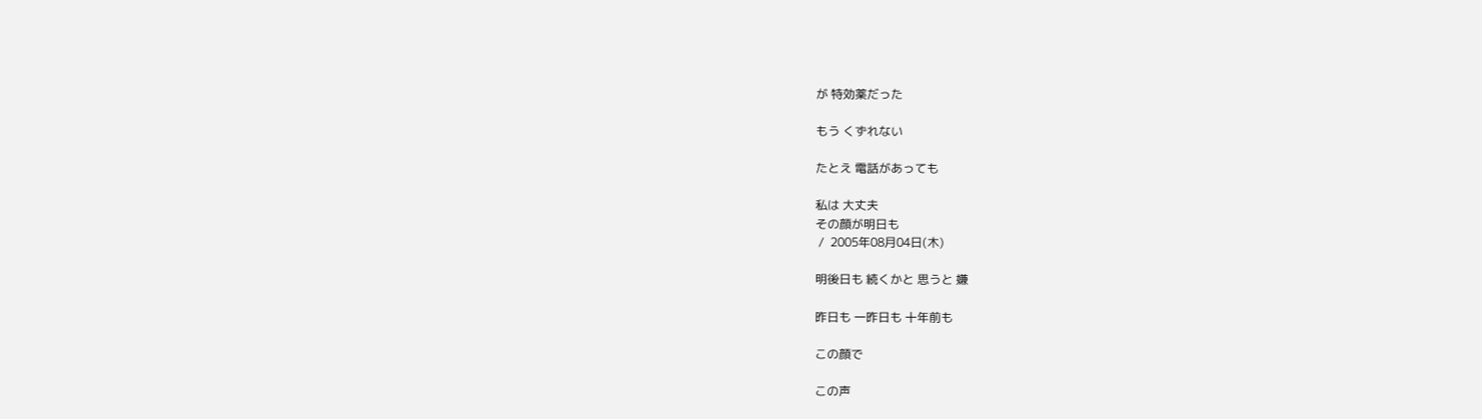が 特効薬だった

もう くずれない

たとえ 電話があっても

私は 大丈夫
その顔が明日も
 /  2005年08月04日(木)

明後日も 続くかと 思うと 嫌

昨日も 一昨日も 十年前も

この顔で

この声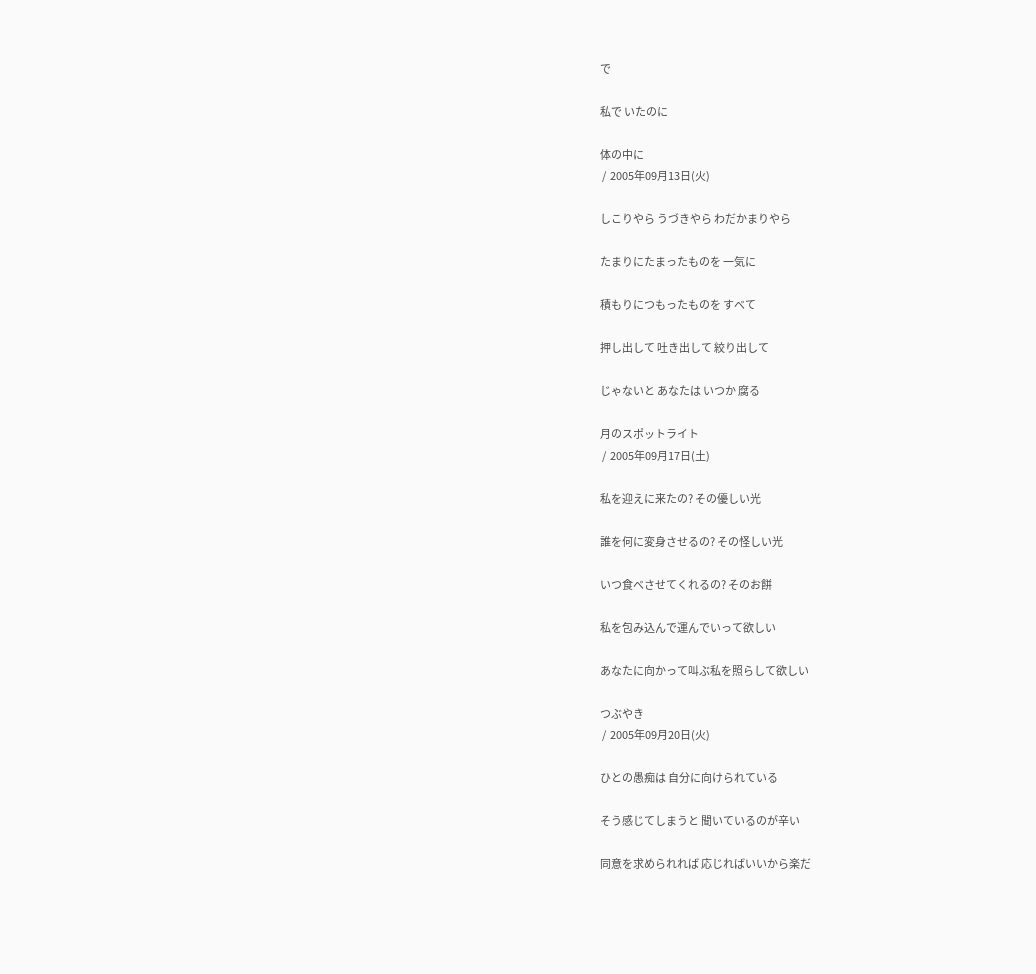で

私で いたのに

体の中に
 /  2005年09月13日(火)

しこりやら うづきやら わだかまりやら

たまりにたまったものを 一気に

積もりにつもったものを すべて

押し出して 吐き出して 絞り出して

じゃないと あなたは いつか 腐る

月のスポットライト
 /  2005年09月17日(土)

私を迎えに来たの? その優しい光

誰を何に変身させるの? その怪しい光

いつ食べさせてくれるの? そのお餅

私を包み込んで運んでいって欲しい

あなたに向かって叫ぶ私を照らして欲しい

つぶやき
 /  2005年09月20日(火)

ひとの愚痴は 自分に向けられている

そう感じてしまうと 聞いているのが辛い

同意を求められれば 応じればいいから楽だ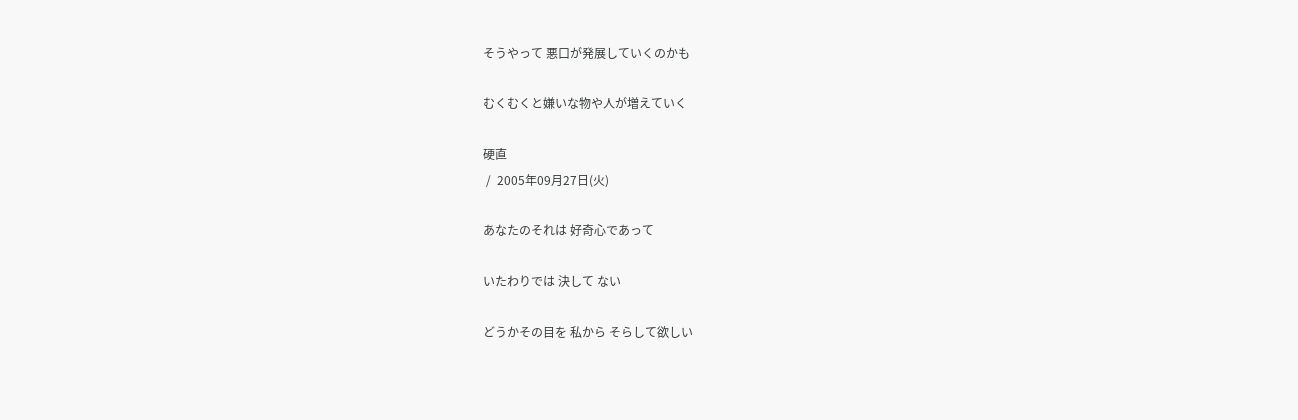そうやって 悪口が発展していくのかも

むくむくと嫌いな物や人が増えていく

硬直
 /  2005年09月27日(火)

あなたのそれは 好奇心であって

いたわりでは 決して ない

どうかその目を 私から そらして欲しい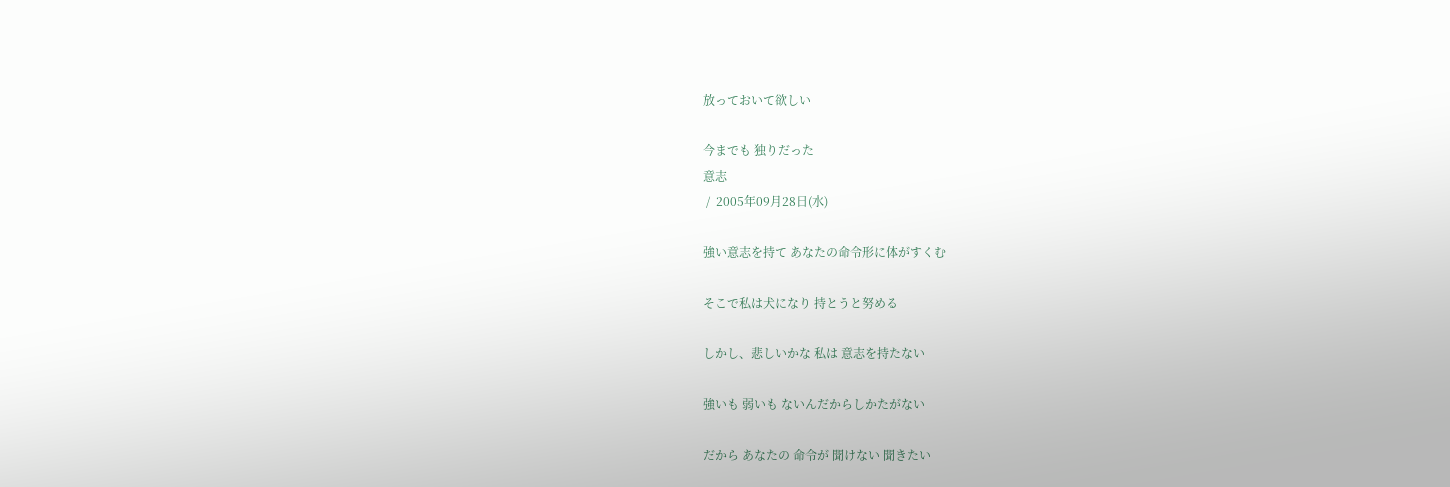放っておいて欲しい

今までも 独りだった
意志
 /  2005年09月28日(水)

強い意志を持て あなたの命令形に体がすくむ

そこで私は犬になり 持とうと努める

しかし、悲しいかな 私は 意志を持たない

強いも 弱いも ないんだからしかたがない

だから あなたの 命令が 聞けない 聞きたい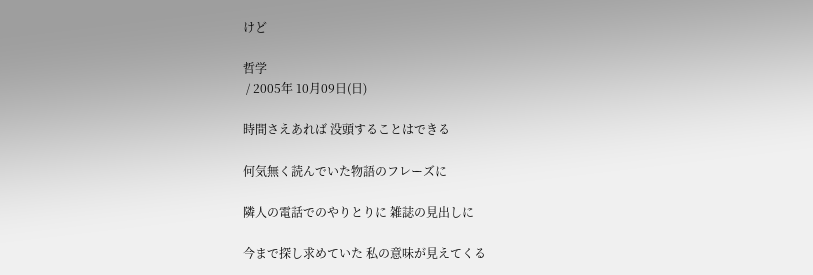けど

哲学
 / 2005年 10月09日(日)

時間さえあれば 没頭することはできる

何気無く読んでいた物語のフレーズに

隣人の電話でのやりとりに 雑誌の見出しに

今まで探し求めていた 私の意味が見えてくる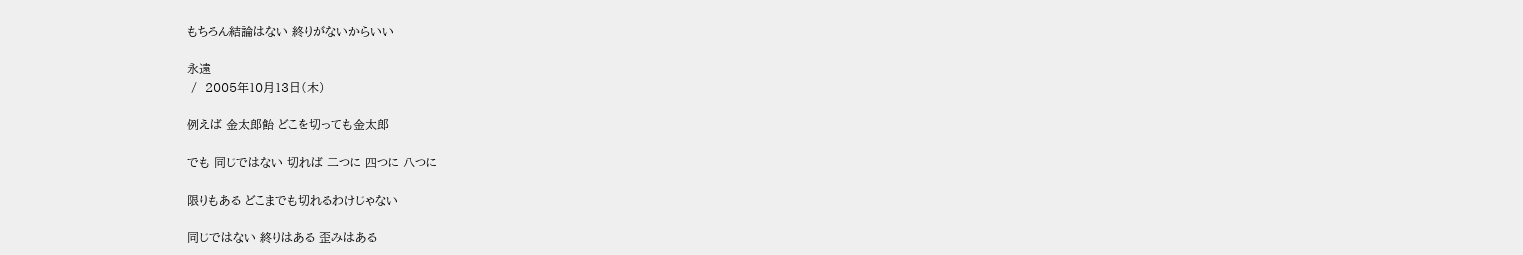もちろん結論はない 終りがないからいい

永遠
 /  2005年10月13日(木)

例えば 金太郎飴 どこを切っても金太郎

でも 同じではない 切れば 二つに 四つに 八つに

限りもある どこまでも切れるわけじゃない

同じではない 終りはある 歪みはある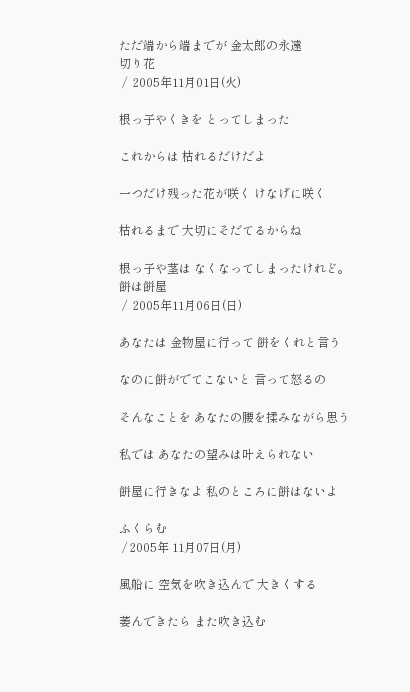ただ端から端までが 金太郎の永遠
切り花
 /  2005年11月01日(火)

根っ子やくきを とってしまった

これからは 枯れるだけだよ

一つだけ残った花が咲く けなげに咲く

枯れるまで 大切にそだてるからね

根っ子や茎は なくなってしまったけれど。
餅は餅屋
 /  2005年11月06日(日)

あなたは 金物屋に行って 餅をくれと言う

なのに餅がでてこないと 言って怒るの

そんなことを あなたの腰を揉みながら思う

私では あなたの望みは叶えられない

餅屋に行きなよ 私のところに餅はないよ

ふくらむ
 / 2005年 11月07日(月)

風船に 空気を吹き込んで 大きくする

萎んできたら また吹き込む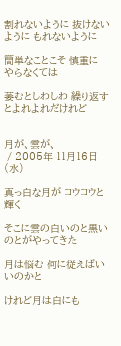割れないように 抜けないように もれないように

簡単なことこそ 慎重に やらなくては

萎むとしわしわ 繰り返すとよれよれだけれど


月が、雲が、
 / 2005年 11月16日(水)

真っ白な月が コウコウと輝く

そこに雲の白いのと黒いのとがやってきた

月は悩む 何に従えばいいのかと

けれど月は白にも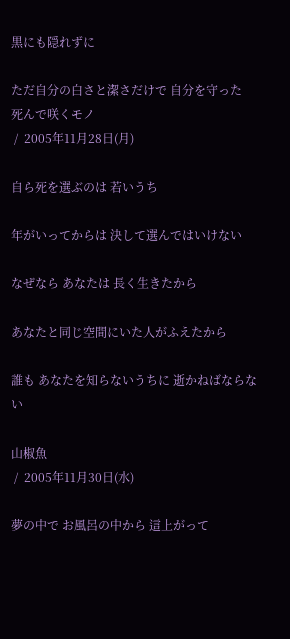黒にも隠れずに

ただ自分の白さと潔さだけで 自分を守った
死んで咲くモノ
 /  2005年11月28日(月)

自ら死を選ぶのは 若いうち

年がいってからは 決して選んではいけない

なぜなら あなたは 長く生きたから

あなたと同じ空間にいた人がふえたから

誰も あなたを知らないうちに 逝かねばならない

山椒魚
 /  2005年11月30日(水)

夢の中で お風呂の中から 這上がって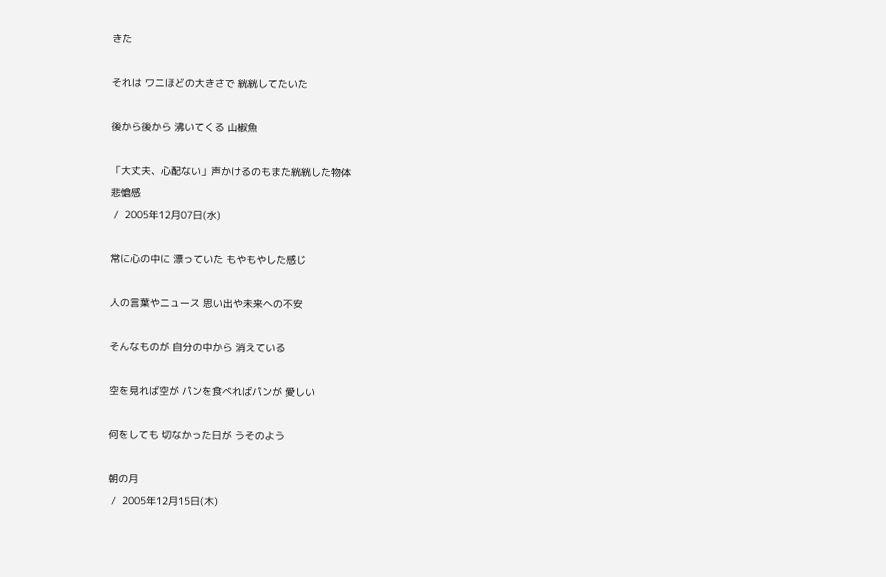きた

それは ワニほどの大きさで 絖絖してたいた

後から後から 沸いてくる 山椒魚

「大丈夫、心配ない」声かけるのもまた絖絖した物体
悲愴感
 /  2005年12月07日(水)

常に心の中に 漂っていた もやもやした感じ

人の言葉やニュース 思い出や未来への不安

そんなものが 自分の中から 消えている

空を見れば空が パンを食べればパンが 愛しい

何をしても 切なかった日が うそのよう

朝の月
 /  2005年12月15日(木)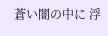蒼い闇の中に 浮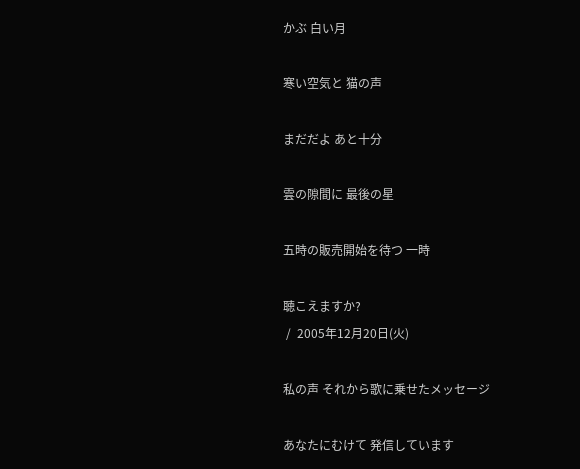かぶ 白い月

寒い空気と 猫の声

まだだよ あと十分

雲の隙間に 最後の星

五時の販売開始を待つ 一時

聴こえますか?
 /  2005年12月20日(火)

私の声 それから歌に乗せたメッセージ

あなたにむけて 発信しています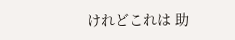けれどこれは 助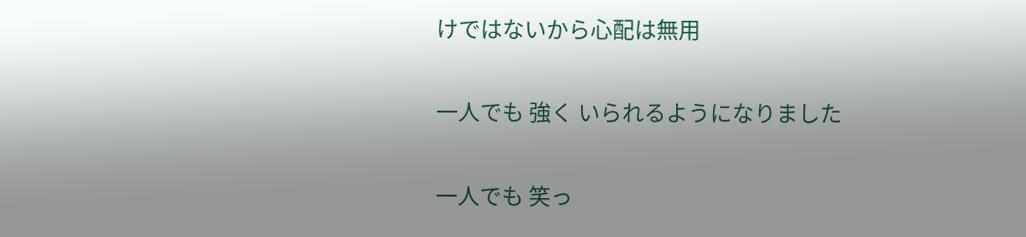けではないから心配は無用

一人でも 強く いられるようになりました

一人でも 笑っ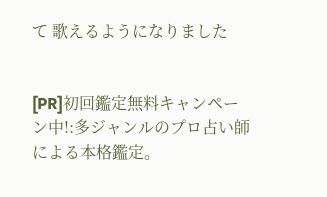て 歌えるようになりました


[PR]初回鑑定無料キャンペーン中!:多ジャンルのプロ占い師による本格鑑定。